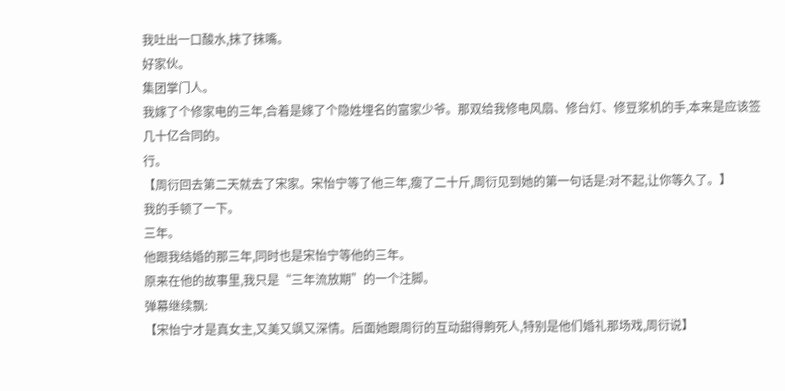我吐出一口酸水,抹了抹嘴。
好家伙。
集团掌门人。
我嫁了个修家电的三年,合着是嫁了个隐姓埋名的富家少爷。那双给我修电风扇、修台灯、修豆浆机的手,本来是应该签几十亿合同的。
行。
【周衍回去第二天就去了宋家。宋怡宁等了他三年,瘦了二十斤,周衍见到她的第一句话是:对不起,让你等久了。】
我的手顿了一下。
三年。
他跟我结婚的那三年,同时也是宋怡宁等他的三年。
原来在他的故事里,我只是“三年流放期”的一个注脚。
弹幕继续飘:
【宋怡宁才是真女主,又美又飒又深情。后面她跟周衍的互动甜得齁死人,特别是他们婚礼那场戏,周衍说】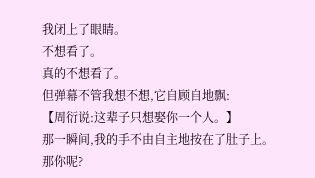我闭上了眼睛。
不想看了。
真的不想看了。
但弹幕不管我想不想,它自顾自地飘:
【周衍说:这辈子只想娶你一个人。】
那一瞬间,我的手不由自主地按在了肚子上。
那你呢?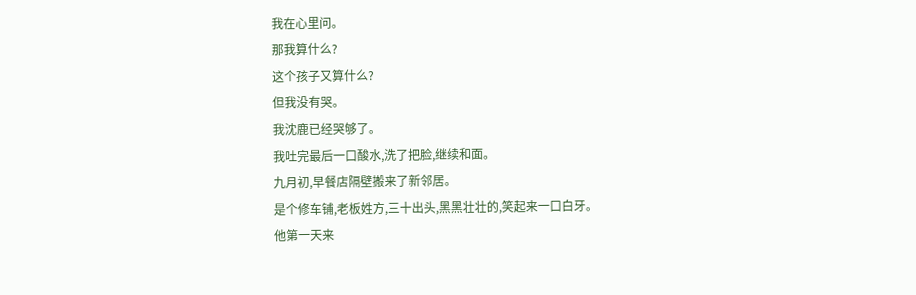我在心里问。
那我算什么?
这个孩子又算什么?
但我没有哭。
我沈鹿已经哭够了。
我吐完最后一口酸水,洗了把脸,继续和面。
九月初,早餐店隔壁搬来了新邻居。
是个修车铺,老板姓方,三十出头,黑黑壮壮的,笑起来一口白牙。
他第一天来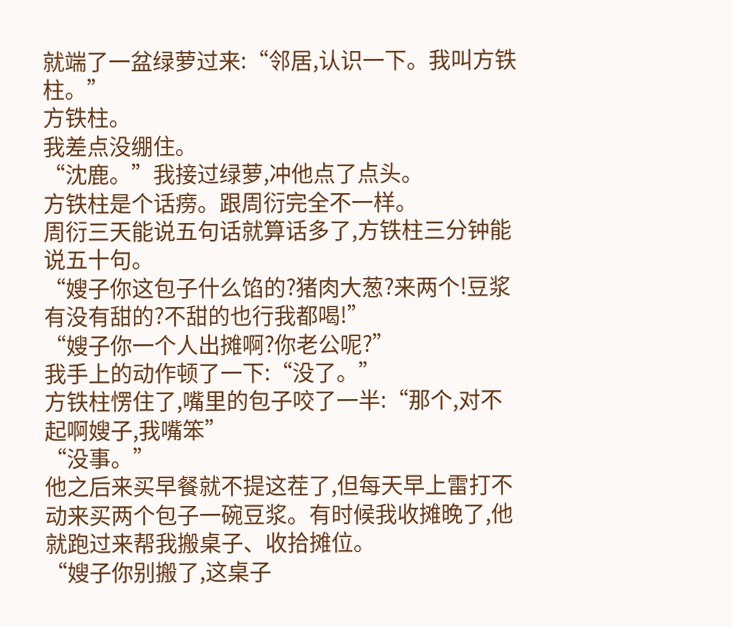就端了一盆绿萝过来:“邻居,认识一下。我叫方铁柱。”
方铁柱。
我差点没绷住。
“沈鹿。”我接过绿萝,冲他点了点头。
方铁柱是个话痨。跟周衍完全不一样。
周衍三天能说五句话就算话多了,方铁柱三分钟能说五十句。
“嫂子你这包子什么馅的?猪肉大葱?来两个!豆浆有没有甜的?不甜的也行我都喝!”
“嫂子你一个人出摊啊?你老公呢?”
我手上的动作顿了一下:“没了。”
方铁柱愣住了,嘴里的包子咬了一半:“那个,对不起啊嫂子,我嘴笨”
“没事。”
他之后来买早餐就不提这茬了,但每天早上雷打不动来买两个包子一碗豆浆。有时候我收摊晚了,他就跑过来帮我搬桌子、收拾摊位。
“嫂子你别搬了,这桌子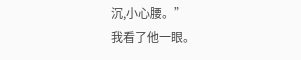沉,小心腰。”
我看了他一眼。